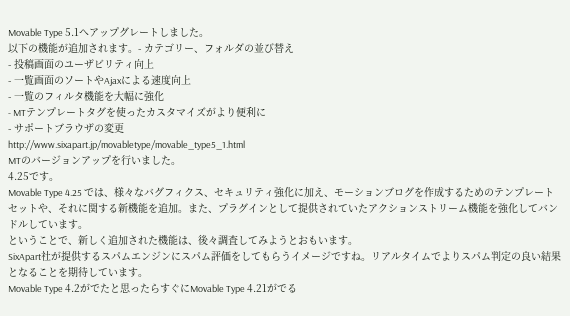Movable Type 5.1へアップグレートしました。
以下の機能が追加されます。- カテゴリー、フォルダの並び替え
- 投稿画面のユーザビリティ向上
- 一覧画面のソートやAjaxによる速度向上
- 一覧のフィルタ機能を大幅に強化
- MTテンプレートタグを使ったカスタマイズがより便利に
- サポートブラウザの変更
http://www.sixapart.jp/movabletype/movable_type5_1.html
MTのバージョンアップを行いました。
4.25です。
Movable Type 4.25 では、様々なバグフィクス、セキュリティ強化に加え、モーションブログを作成するためのテンプレートセットや、それに関する新機能を追加。また、プラグインとして提供されていたアクションストリーム機能を強化してバンドルしています。
ということで、新しく追加された機能は、後々調査してみようとおもいます。
SixApart社が提供するスパムエンジンにスパム評価をしてもらうイメージですね。リアルタイムでよりスパム判定の良い結果となることを期待しています。
Movable Type 4.2がでたと思ったらすぐにMovable Type 4.21がでる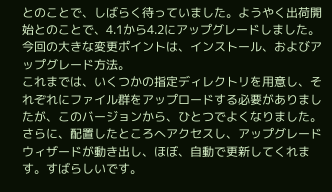とのことで、しばらく待っていました。ようやく出荷開始とのことで、4.1から4.2にアップグレードしました。
今回の大きな変更ポイントは、インストール、およびアップグレード方法。
これまでは、いくつかの指定ディレクトリを用意し、それぞれにファイル群をアップロードする必要がありましたが、このバージョンから、ひとつでよくなりました。さらに、配置したところへアクセスし、アップグレードウィザードが動き出し、ほぼ、自動で更新してくれます。すばらしいです。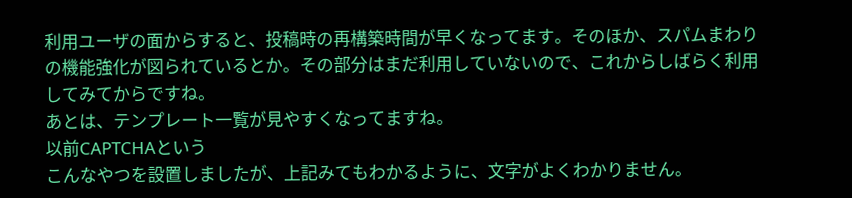利用ユーザの面からすると、投稿時の再構築時間が早くなってます。そのほか、スパムまわりの機能強化が図られているとか。その部分はまだ利用していないので、これからしばらく利用してみてからですね。
あとは、テンプレート一覧が見やすくなってますね。
以前CAPTCHAという
こんなやつを設置しましたが、上記みてもわかるように、文字がよくわかりません。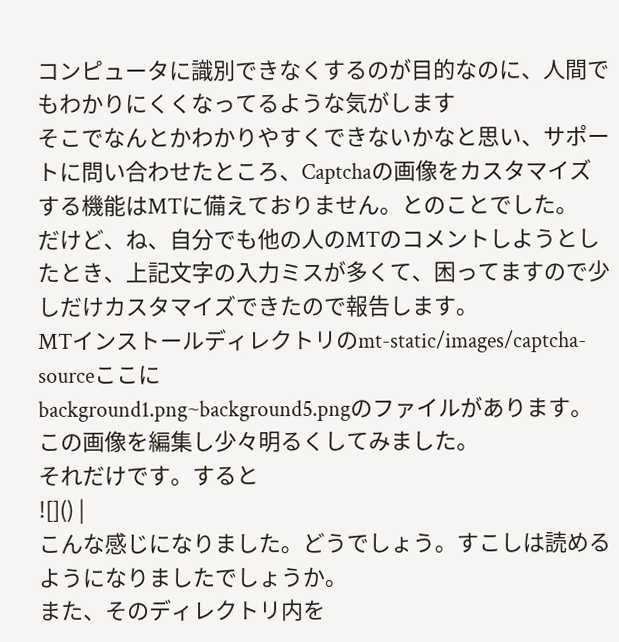コンピュータに識別できなくするのが目的なのに、人間でもわかりにくくなってるような気がします
そこでなんとかわかりやすくできないかなと思い、サポートに問い合わせたところ、Captchaの画像をカスタマイズする機能はMTに備えておりません。とのことでした。
だけど、ね、自分でも他の人のMTのコメントしようとしたとき、上記文字の入力ミスが多くて、困ってますので少しだけカスタマイズできたので報告します。
MTインストールディレクトリのmt-static/images/captcha-sourceここに
background1.png~background5.pngのファイルがあります。
この画像を編集し少々明るくしてみました。
それだけです。すると
![]() |
こんな感じになりました。どうでしょう。すこしは読めるようになりましたでしょうか。
また、そのディレクトリ内を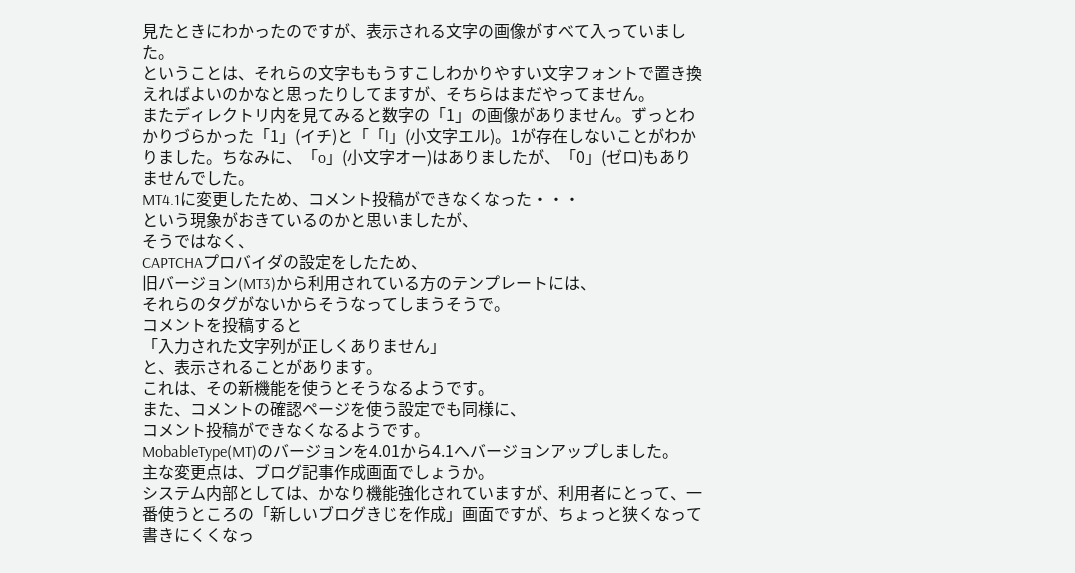見たときにわかったのですが、表示される文字の画像がすべて入っていました。
ということは、それらの文字ももうすこしわかりやすい文字フォントで置き換えればよいのかなと思ったりしてますが、そちらはまだやってません。
またディレクトリ内を見てみると数字の「1」の画像がありません。ずっとわかりづらかった「1」(イチ)と「「l」(小文字エル)。1が存在しないことがわかりました。ちなみに、「o」(小文字オー)はありましたが、「0」(ゼロ)もありませんでした。
MT4.1に変更したため、コメント投稿ができなくなった・・・
という現象がおきているのかと思いましたが、
そうではなく、
CAPTCHAプロバイダの設定をしたため、
旧バージョン(MT3)から利用されている方のテンプレートには、
それらのタグがないからそうなってしまうそうで。
コメントを投稿すると
「入力された文字列が正しくありません」
と、表示されることがあります。
これは、その新機能を使うとそうなるようです。
また、コメントの確認ページを使う設定でも同様に、
コメント投稿ができなくなるようです。
MobableType(MT)のバージョンを4.01から4.1へバージョンアップしました。
主な変更点は、ブログ記事作成画面でしょうか。
システム内部としては、かなり機能強化されていますが、利用者にとって、一番使うところの「新しいブログきじを作成」画面ですが、ちょっと狭くなって書きにくくなっ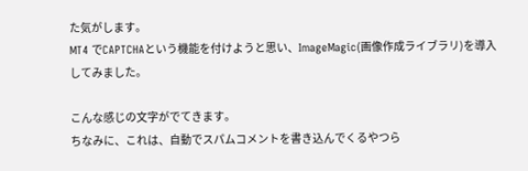た気がします。
MT4 でCAPTCHAという機能を付けようと思い、ImageMagic(画像作成ライブラリ)を導入してみました。

こんな感じの文字がでてきます。
ちなみに、これは、自動でスパムコメントを書き込んでくるやつら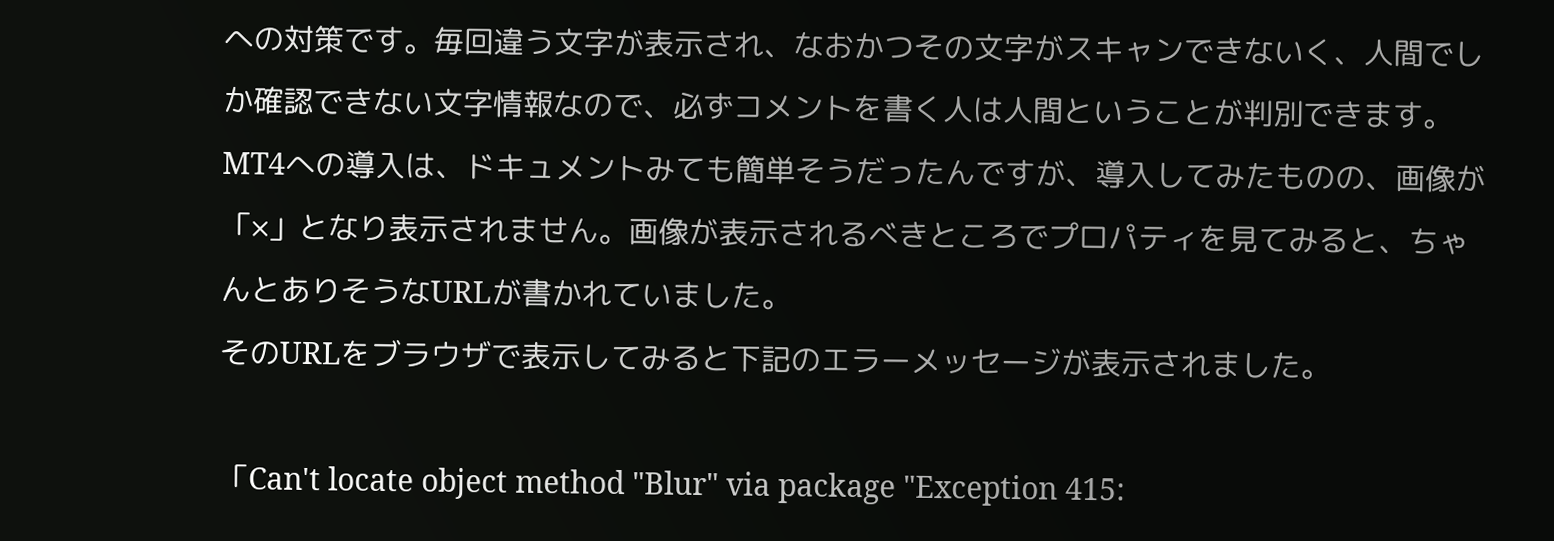への対策です。毎回違う文字が表示され、なおかつその文字がスキャンできないく、人間でしか確認できない文字情報なので、必ずコメントを書く人は人間ということが判別できます。
MT4への導入は、ドキュメントみても簡単そうだったんですが、導入してみたものの、画像が「×」となり表示されません。画像が表示されるべきところでプロパティを見てみると、ちゃんとありそうなURLが書かれていました。
そのURLをブラウザで表示してみると下記のエラーメッセージが表示されました。

「Can't locate object method "Blur" via package "Exception 415: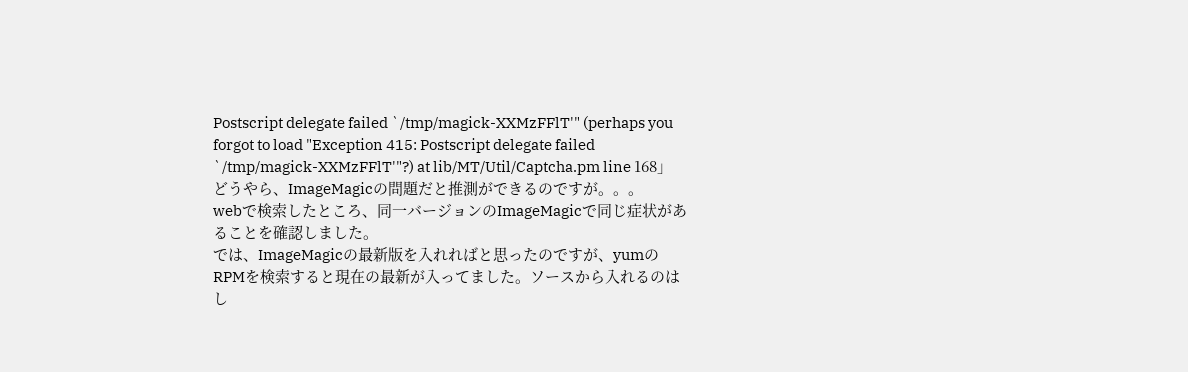Postscript delegate failed `/tmp/magick-XXMzFFlT'" (perhaps you forgot to load "Exception 415: Postscript delegate failed `/tmp/magick-XXMzFFlT'"?) at lib/MT/Util/Captcha.pm line 168」
どうやら、ImageMagicの問題だと推測ができるのですが。。。
webで検索したところ、同一バージョンのImageMagicで同じ症状があることを確認しました。
では、ImageMagicの最新版を入れればと思ったのですが、yumのRPMを検索すると現在の最新が入ってました。ソースから入れるのはし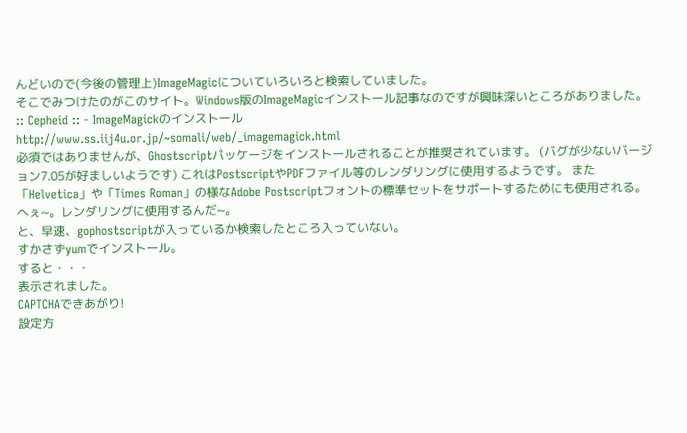んどいので(今後の管理上)ImageMagicについていろいろと検索していました。
そこでみつけたのがこのサイト。Windows版のImageMagicインストール記事なのですが興味深いところがありました。
:: Cepheid :: - ImageMagickのインストール
http://www.ss.iij4u.or.jp/~somali/web/_imagemagick.html
必須ではありませんが、Ghostscriptパッケージをインストールされることが推奨されています。 (バグが少ないバージョン7.05が好ましいようです) これはPostscriptやPDFファイル等のレンダリングに使用するようです。 また「Helvetica」や「Times Roman」の様なAdobe Postscriptフォントの標準セットをサポートするためにも使用される。
へぇ~。レンダリングに使用するんだ~。
と、早速、gophostscriptが入っているか検索したところ入っていない。
すかさずyumでインストール。
すると・・・
表示されました。
CAPTCHAできあがり!
設定方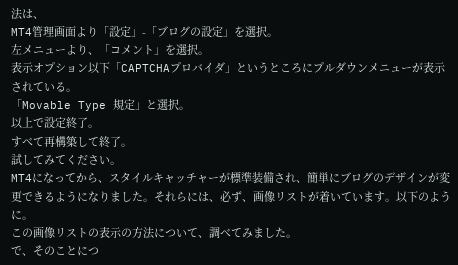法は、
MT4管理画面より「設定」-「ブログの設定」を選択。
左メニューより、「コメント」を選択。
表示オプション以下「CAPTCHAプロバイダ」というところにプルダウンメニューが表示されている。
「Movable Type 規定」と選択。
以上で設定終了。
すべて再構築して終了。
試してみてください。
MT4になってから、スタイルキャッチャーが標準装備され、簡単にブログのデザインが変更できるようになりました。それらには、必ず、画像リストが着いています。以下のように。
この画像リストの表示の方法について、調べてみました。
で、そのことにつ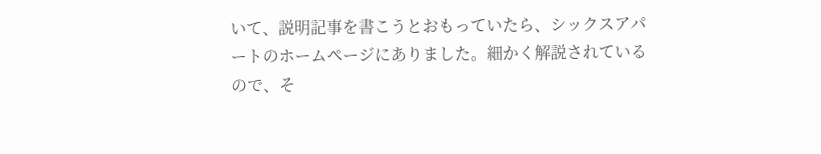いて、説明記事を書こうとおもっていたら、シックスアパートのホームページにありました。細かく解説されているので、そ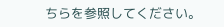ちらを参照してください。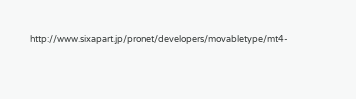http://www.sixapart.jp/pronet/developers/movabletype/mt4-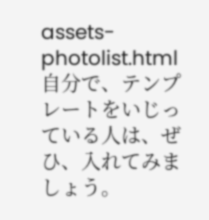assets-photolist.html
自分で、テンプレートをいじっている人は、ぜひ、入れてみましょう。